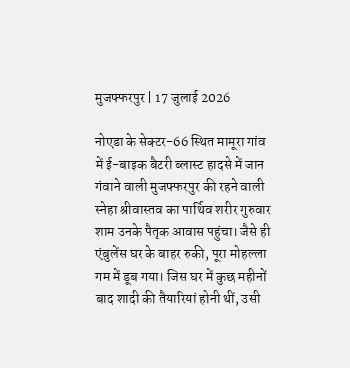मुजफ्फरपुर | 17 जुलाई 2026

नोएडा के सेक्टर-66 स्थित मामूरा गांव में ई-बाइक बैटरी ब्लास्ट हादसे में जान गंवाने वाली मुजफ्फरपुर की रहने वाली स्नेहा श्रीवास्तव का पार्थिव शरीर गुरुवार शाम उनके पैतृक आवास पहुंचा। जैसे ही एंबुलेंस घर के बाहर रुकी, पूरा मोहल्ला गम में डूब गया। जिस घर में कुछ महीनों बाद शादी की तैयारियां होनी थीं, उसी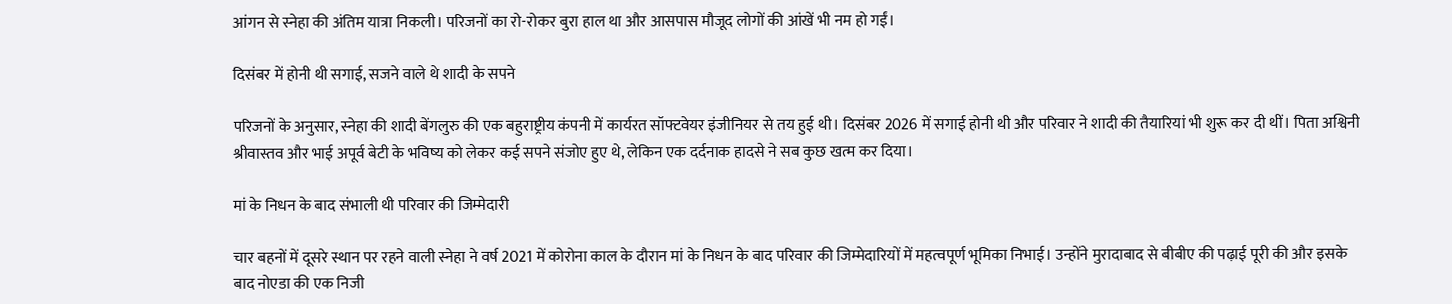आंगन से स्नेहा की अंतिम यात्रा निकली। परिजनों का रो-रोकर बुरा हाल था और आसपास मौजूद लोगों की आंखें भी नम हो गईं।

दिसंबर में होनी थी सगाई, सजने वाले थे शादी के सपने

परिजनों के अनुसार, स्नेहा की शादी बेंगलुरु की एक बहुराष्ट्रीय कंपनी में कार्यरत सॉफ्टवेयर इंजीनियर से तय हुई थी। दिसंबर 2026 में सगाई होनी थी और परिवार ने शादी की तैयारियां भी शुरू कर दी थीं। पिता अश्विनी श्रीवास्तव और भाई अपूर्व बेटी के भविष्य को लेकर कई सपने संजोए हुए थे, लेकिन एक दर्दनाक हादसे ने सब कुछ खत्म कर दिया।

मां के निधन के बाद संभाली थी परिवार की जिम्मेदारी

चार बहनों में दूसरे स्थान पर रहने वाली स्नेहा ने वर्ष 2021 में कोरोना काल के दौरान मां के निधन के बाद परिवार की जिम्मेदारियों में महत्वपूर्ण भूमिका निभाई। उन्होंने मुरादाबाद से बीबीए की पढ़ाई पूरी की और इसके बाद नोएडा की एक निजी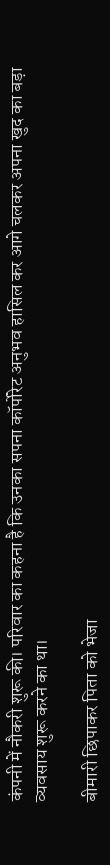कंपनी में नौकरी शुरू की। परिवार का कहना है कि उनका सपना कॉर्पोरेट अनुभव हासिल कर आगे चलकर अपना खुद का बड़ा व्यवसाय शुरू करने का था।

बीमारी छिपाकर पिता को भेजा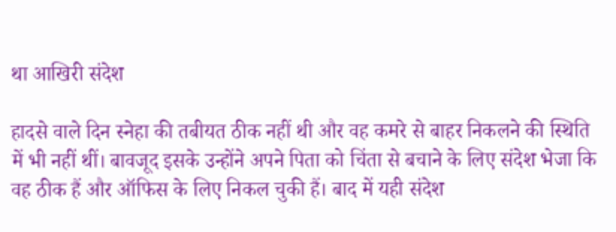था आखिरी संदेश

हादसे वाले दिन स्नेहा की तबीयत ठीक नहीं थी और वह कमरे से बाहर निकलने की स्थिति में भी नहीं थीं। बावजूद इसके उन्होंने अपने पिता को चिंता से बचाने के लिए संदेश भेजा कि वह ठीक हैं और ऑफिस के लिए निकल चुकी हैं। बाद में यही संदेश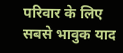परिवार के लिए सबसे भावुक याद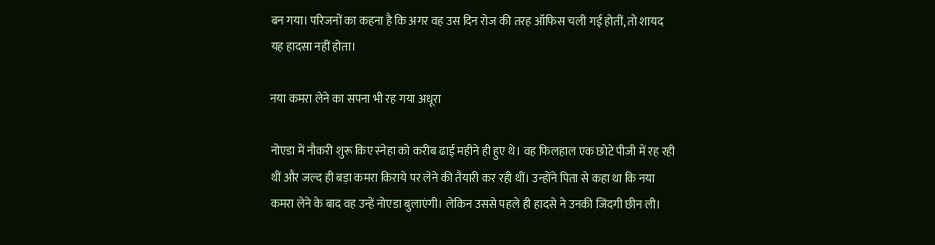बन गया। परिजनों का कहना है कि अगर वह उस दिन रोज की तरह ऑफिस चली गई होतीं, तो शायद यह हादसा नहीं होता।

नया कमरा लेने का सपना भी रह गया अधूरा

नोएडा में नौकरी शुरू किए स्नेहा को करीब ढाई महीने ही हुए थे। वह फिलहाल एक छोटे पीजी में रह रही थीं और जल्द ही बड़ा कमरा किराये पर लेने की तैयारी कर रही थीं। उन्होंने पिता से कहा था कि नया कमरा लेने के बाद वह उन्हें नोएडा बुलाएंगी। लेकिन उससे पहले ही हादसे ने उनकी जिंदगी छीन ली।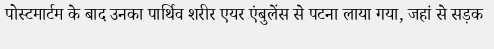पोस्टमार्टम के बाद उनका पार्थिव शरीर एयर एंबुलेंस से पटना लाया गया, जहां से सड़क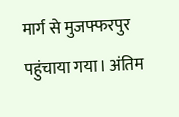मार्ग से मुजफ्फरपुर पहुंचाया गया। अंतिम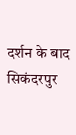दर्शन के बाद सिकंदरपुर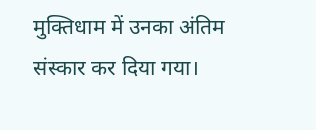मुक्तिधाम में उनका अंतिम संस्कार कर दिया गया।